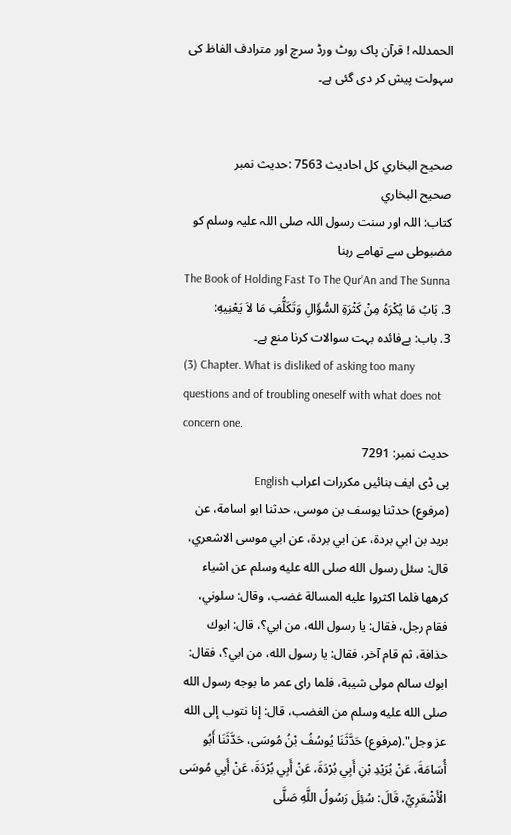الحمدللہ ! قرآن پاک روٹ ورڈ سرچ اور مترادف الفاظ کی سہولت پیش کر دی گئی ہے۔


صحيح البخاري کل احادیث 7563 :حدیث نمبر
صحيح البخاري
کتاب: اللہ اور سنت رسول اللہ صلی اللہ علیہ وسلم کو مضبوطی سے تھامے رہنا
The Book of Holding Fast To The Qur’An and The Sunna
3. بَابُ مَا يُكْرَهُ مِنْ كَثْرَةِ السُّؤَالِ وَتَكَلُّفِ مَا لاَ يَعْنِيهِ:
3. باب: بےفائدہ بہت سوالات کرنا منع ہے۔
(3) Chapter. What is disliked of asking too many questions and of troubling oneself with what does not concern one.
حدیث نمبر: 7291
پی ڈی ایف بنائیں مکررات اعراب English
(مرفوع) حدثنا يوسف بن موسى، حدثنا ابو اسامة، عن بريد بن ابي بردة، عن ابي بردة، عن ابي موسى الاشعري، قال: سئل رسول الله صلى الله عليه وسلم عن اشياء كرهها فلما اكثروا عليه المسالة غضب، وقال: سلوني، فقام رجل، فقال: يا رسول الله، من ابي؟، قال: ابوك حذافة، ثم قام آخر، فقال: يا رسول الله، من ابي؟، فقال: ابوك سالم مولى شيبة، فلما راى عمر ما بوجه رسول الله صلى الله عليه وسلم من الغضب، قال: إنا نتوب إلى الله عز وجل".(مرفوع) حَدَّثَنَا يُوسُفُ بْنُ مُوسَى، حَدَّثَنَا أَبُو أُسَامَةَ، عَنْ بُرَيْدِ بْنِ أَبِي بُرْدَةَ، عَنْ أَبِي بُرْدَةَ، عَنْ أَبِي مُوسَى الْأَشْعَرِيِّ، قَالَ: سُئِلَ رَسُولُ اللَّهِ صَلَّى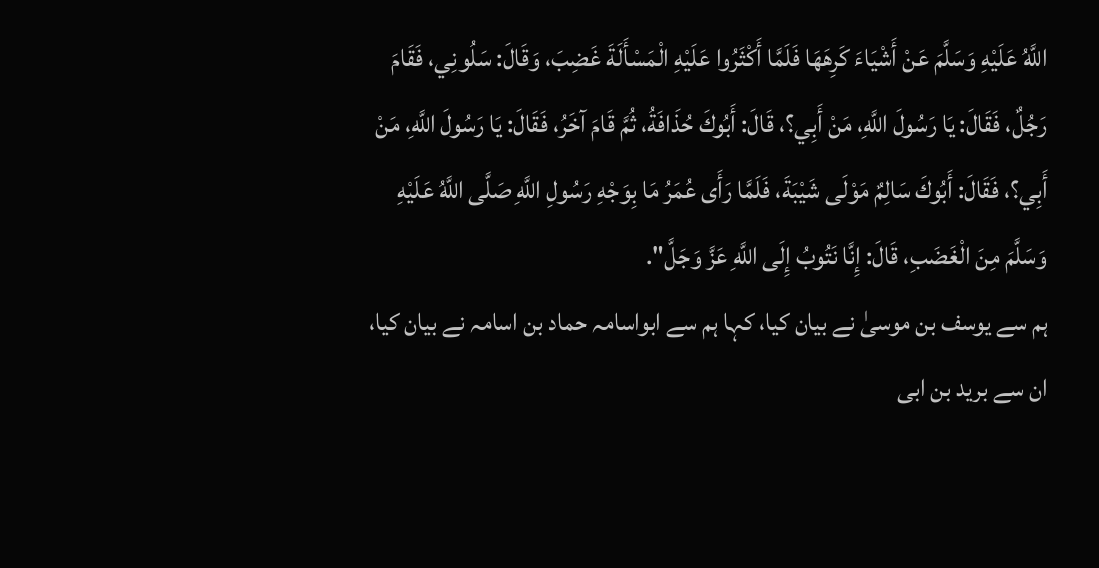اللَّهُ عَلَيْهِ وَسَلَّمَ عَنْ أَشْيَاءَ كَرِهَهَا فَلَمَّا أَكْثَرُوا عَلَيْهِ الْمَسْأَلَةَ غَضِبَ، وَقَالَ: سَلُونِي، فَقَامَ رَجُلٌ، فَقَالَ: يَا رَسُولَ اللَّهِ، مَنْ أَبِي؟، قَالَ: أَبُوكَ حُذَافَةُ، ثُمَّ قَامَ آخَرُ، فَقَالَ: يَا رَسُولَ اللَّهِ، مَنْ أَبِي؟، فَقَالَ: أَبُوكَ سَالِمٌ مَوْلَى شَيْبَةَ، فَلَمَّا رَأَى عُمَرُ مَا بِوَجْهِ رَسُولِ اللَّهِ صَلَّى اللَّهُ عَلَيْهِ وَسَلَّمَ مِنَ الْغَضَبِ، قَالَ: إِنَّا نَتُوبُ إِلَى اللَّهِ عَزَّ وَجَلَّ".
ہم سے یوسف بن موسیٰ نے بیان کیا، کہا ہم سے ابواسامہ حماد بن اسامہ نے بیان کیا، ان سے برید بن ابی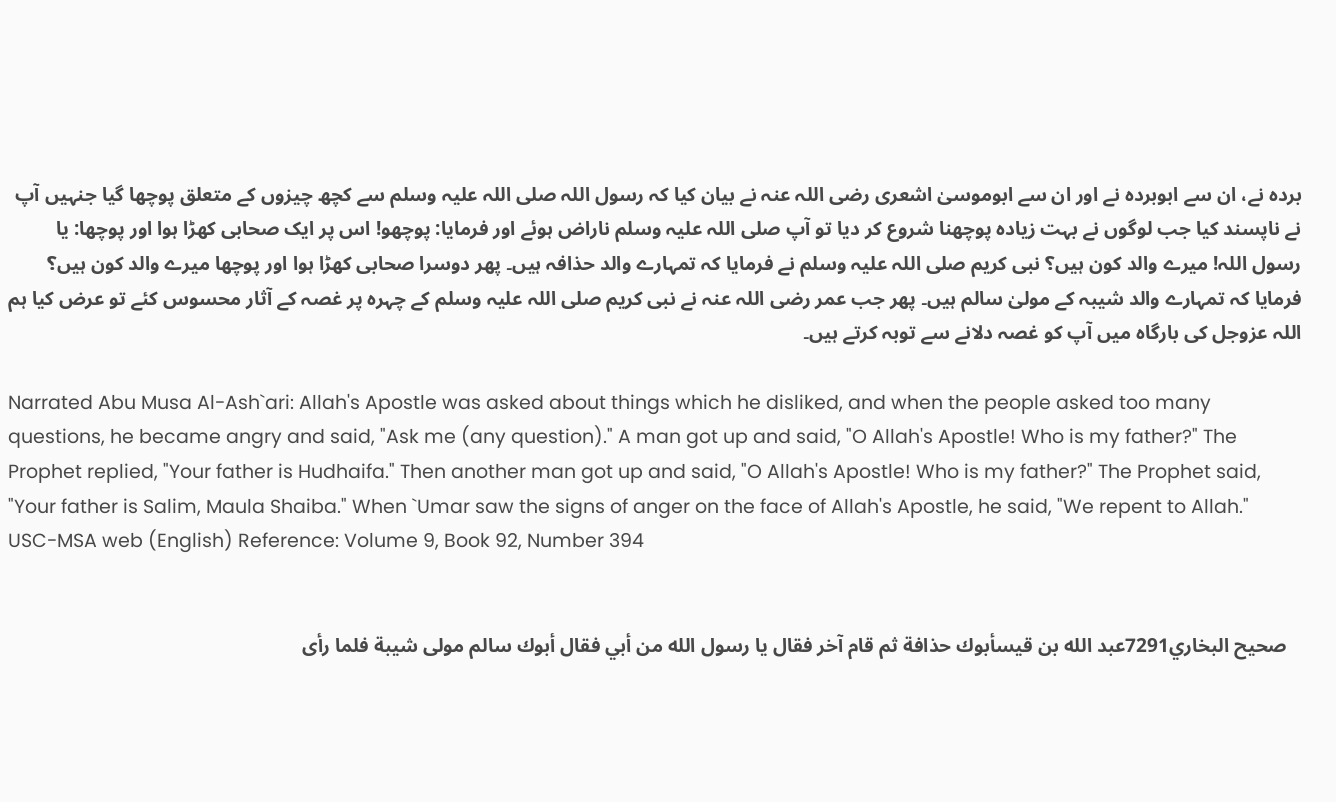بردہ نے، ان سے ابوبردہ نے اور ان سے ابوموسیٰ اشعری رضی اللہ عنہ نے بیان کیا کہ رسول اللہ صلی اللہ علیہ وسلم سے کچھ چیزوں کے متعلق پوچھا گیا جنہیں آپ نے ناپسند کیا جب لوگوں نے بہت زیادہ پوچھنا شروع کر دیا تو آپ صلی اللہ علیہ وسلم ناراض ہوئے اور فرمایا: پوچھو! اس پر ایک صحابی کھڑا ہوا اور پوچھا: یا رسول اللہ! میرے والد کون ہیں؟ نبی کریم صلی اللہ علیہ وسلم نے فرمایا کہ تمہارے والد حذافہ ہیں۔ پھر دوسرا صحابی کھڑا ہوا اور پوچھا میرے والد کون ہیں؟ فرمایا کہ تمہارے والد شیبہ کے مولیٰ سالم ہیں۔ پھر جب عمر رضی اللہ عنہ نے نبی کریم صلی اللہ علیہ وسلم کے چہرہ پر غصہ کے آثار محسوس کئے تو عرض کیا ہم اللہ عزوجل کی بارگاہ میں آپ کو غصہ دلانے سے توبہ کرتے ہیں۔

Narrated Abu Musa Al-Ash`ari: Allah's Apostle was asked about things which he disliked, and when the people asked too many questions, he became angry and said, "Ask me (any question)." A man got up and said, "O Allah's Apostle! Who is my father?" The Prophet replied, "Your father is Hudhaifa." Then another man got up and said, "O Allah's Apostle! Who is my father?" The Prophet said, "Your father is Salim, Maula Shaiba." When `Umar saw the signs of anger on the face of Allah's Apostle, he said, "We repent to Allah."
USC-MSA web (English) Reference: Volume 9, Book 92, Number 394


   صحيح البخاري7291عبد الله بن قيسأبوك حذافة ثم قام آخر فقال يا رسول الله من أبي فقال أبوك سالم مولى شيبة فلما رأى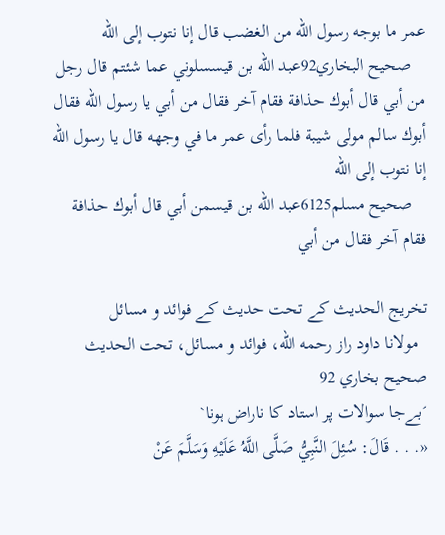عمر ما بوجه رسول الله من الغضب قال إنا نتوب إلى الله
   صحيح البخاري92عبد الله بن قيسسلوني عما شئتم قال رجل من أبي قال أبوك حذافة فقام آخر فقال من أبي يا رسول الله فقال أبوك سالم مولى شيبة فلما رأى عمر ما في وجهه قال يا رسول الله إنا نتوب إلى الله
   صحيح مسلم6125عبد الله بن قيسمن أبي قال أبوك حذافة فقام آخر فقال من أبي

تخریج الحدیث کے تحت حدیث کے فوائد و مسائل
  مولانا داود راز رحمه الله، فوائد و مسائل، تحت الحديث صحيح بخاري 92
´بےجا سوالات پر استاد کا ناراض ہونا`
«. . . قَالَ: سُئِلَ النَّبِيُّ صَلَّى اللَّهُ عَلَيْهِ وَسَلَّمَ عَنْ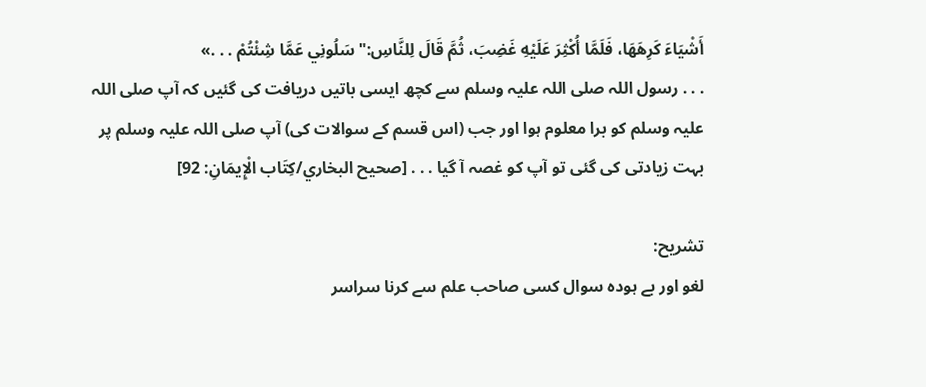أَشْيَاءَ كَرِهَهَا، فَلَمَّا أُكْثِرَ عَلَيْهِ غَضِبَ، ثُمَّ قَالَ لِلنَّاسِ:" سَلُونِي عَمَّا شِئْتُمْ . . .»
. . . رسول اللہ صلی اللہ علیہ وسلم سے کچھ ایسی باتیں دریافت کی گئیں کہ آپ صلی اللہ علیہ وسلم کو برا معلوم ہوا اور جب (اس قسم کے سوالات کی) آپ صلی اللہ علیہ وسلم پر بہت زیادتی کی گئی تو آپ کو غصہ آ گیا . . . [صحيح البخاري/كِتَاب الْإِيمَانِ: 92]

تشریح:
لغو اور بے ہودہ سوال کسی صاحب علم سے کرنا سراسر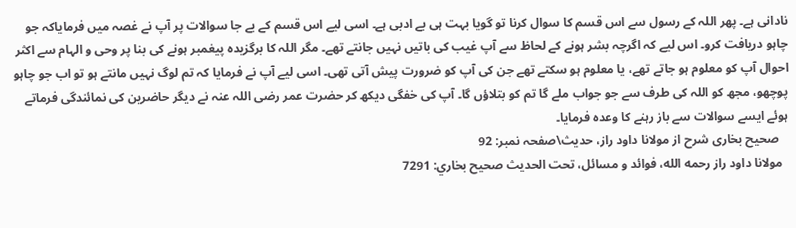نادانی ہے۔ پھر اللہ کے رسول سے اس قسم کا سوال کرنا تو گویا بہت ہی بے ادبی ہے۔ اسی لیے اس قسم کے بے جا سوالات پر آپ نے غصہ میں فرمایاکہ جو چاہو دریافت کرو۔ اس لیے کہ اگرچہ بشر ہونے کے لحاظ سے آپ غیب کی باتیں نہیں جانتے تھے۔ مگر اللہ کا برگزیدہ پیغمبر ہونے کی بنا پر وحی و الہام سے اکثر احوال آپ کو معلوم ہو جاتے تھے، یا معلوم ہو سکتے تھے جن کی آپ کو ضرورت پیش آتی تھی۔ اسی لیے آپ نے فرمایا کہ تم لوگ نہیں مانتے ہو تو اب جو چاہو پوچھو، مجھ کو اللہ کی طرف سے جو جواب ملے گا تم کو بتلاؤں گا۔ آپ کی خفگی دیکھ کر حضرت عمر رضی اللہ عنہ نے دیگر حاضرین کی نمائندگی فرماتے ہوئے ایسے سوالات سے باز رہنے کا وعدہ فرمایا۔
   صحیح بخاری شرح از مولانا داود راز، حدیث\صفحہ نمبر: 92
  مولانا داود راز رحمه الله، فوائد و مسائل، تحت الحديث صحيح بخاري: 7291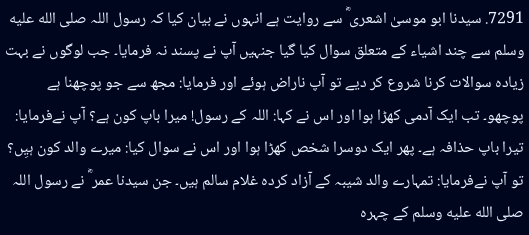7291. سیدنا ابو موسیٰ اشعری ؓ سے روایت ہے انہوں نے بیان کیا کہ رسول اللہ صلى الله عليه وسلم سے چند اشیاء کے متعلق سوال کیا گیا جنہیں آپ نے پسند نہ فرمایا۔ جب لوگوں نے بہت زیادہ سوالات کرنا شروع کر دیے تو آپ ناراض ہوئے اور فرمایا: مجھ سے جو پوچھنا ہے پوچھو۔ تب ایک آدمی کھڑا ہوا اور اس نے کہا: اللہ کے رسول! میرا باپ کون ہے؟ آپ نےفرمایا: تیرا باپ حذافہ ہے۔ پھر ایک دوسرا شخص کھڑا ہوا اور اس نے سوال کیا: میرے والد کون ہیِں؟ تو آپ نےفرمایا: تمہارے والد شیبہ کے آزاد کردہ غلام سالم ہیں۔ جن سیدنا عمر ؓ نے رسول اللہ صلى الله عليه وسلم کے چہرہ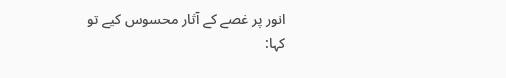انور پر غصے کے آثار محسوس کیے تو کہا: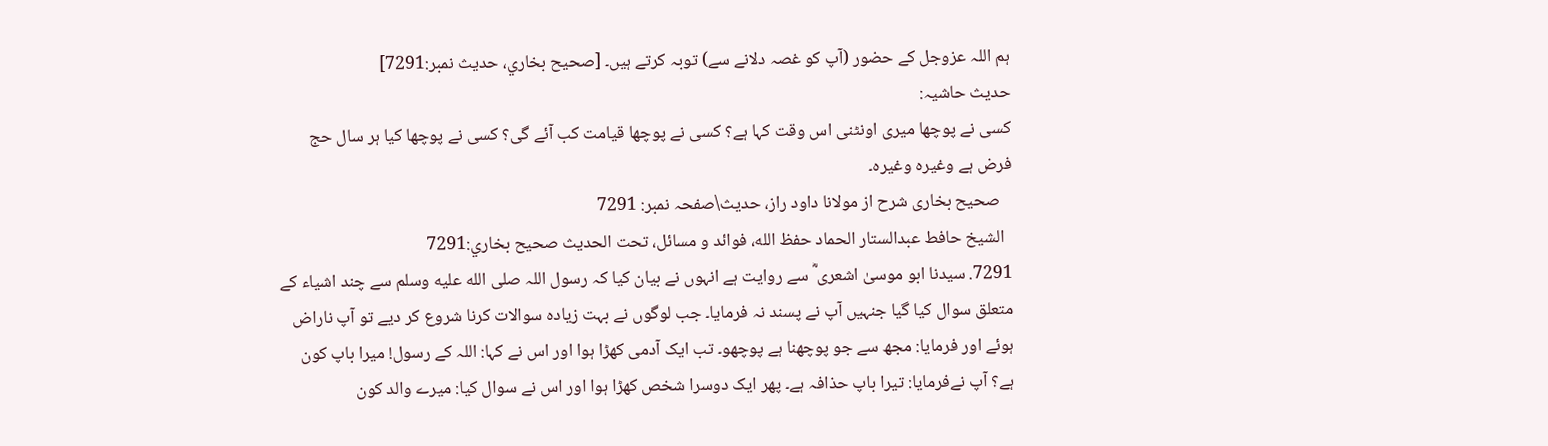ہم اللہ عزوجل کے حضور (آپ کو غصہ دلانے سے) توبہ کرتے ہیں۔ [صحيح بخاري، حديث نمبر:7291]
حدیث حاشیہ:
کسی نے پوچھا میری اونٹنی اس وقت کہا ہے؟ کسی نے پوچھا قیامت کب آئے گی؟ کسی نے پوچھا کیا ہر سال حج فرض ہے وغیرہ وغیرہ۔
   صحیح بخاری شرح از مولانا داود راز، حدیث\صفحہ نمبر: 7291
  الشيخ حافط عبدالستار الحماد حفظ الله، فوائد و مسائل، تحت الحديث صحيح بخاري:7291
7291. سیدنا ابو موسیٰ اشعری ؓ سے روایت ہے انہوں نے بیان کیا کہ رسول اللہ صلى الله عليه وسلم سے چند اشیاء کے متعلق سوال کیا گیا جنہیں آپ نے پسند نہ فرمایا۔ جب لوگوں نے بہت زیادہ سوالات کرنا شروع کر دیے تو آپ ناراض ہوئے اور فرمایا: مجھ سے جو پوچھنا ہے پوچھو۔ تب ایک آدمی کھڑا ہوا اور اس نے کہا: اللہ کے رسول! میرا باپ کون ہے؟ آپ نےفرمایا: تیرا باپ حذافہ ہے۔ پھر ایک دوسرا شخص کھڑا ہوا اور اس نے سوال کیا: میرے والد کون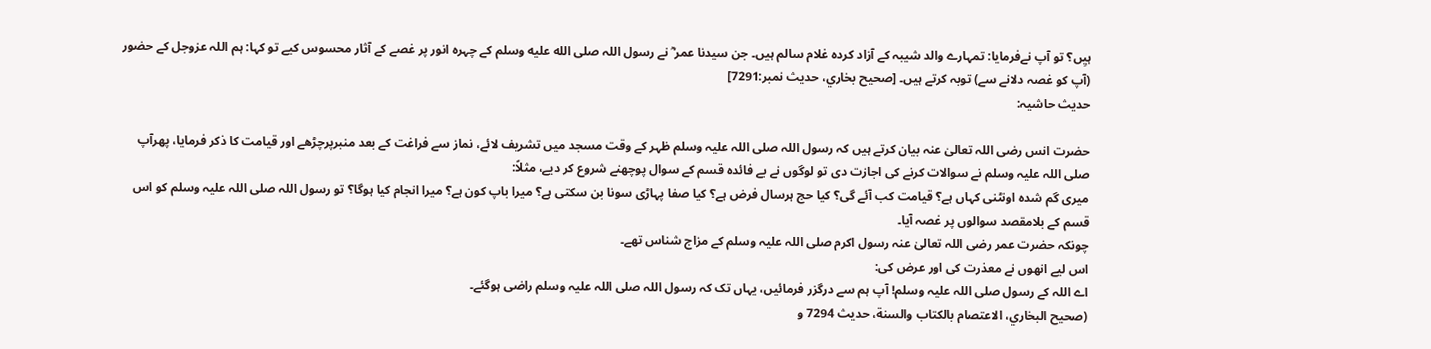ہیِں؟ تو آپ نےفرمایا: تمہارے والد شیبہ کے آزاد کردہ غلام سالم ہیں۔ جن سیدنا عمر ؓ نے رسول اللہ صلى الله عليه وسلم کے چہرہ انور پر غصے کے آثار محسوس کیے تو کہا: ہم اللہ عزوجل کے حضور (آپ کو غصہ دلانے سے) توبہ کرتے ہیں۔ [صحيح بخاري، حديث نمبر:7291]
حدیث حاشیہ:

حضرت انس رضی اللہ تعالیٰ عنہ بیان کرتے ہیں کہ رسول اللہ صلی اللہ علیہ وسلم ظہر کے وقت مسجد میں تشریف لائے، نماز سے فراغت کے بعد منبرپرچڑھے اور قیامت کا ذکر فرمایا، پھرآپ صلی اللہ علیہ وسلم نے سوالات کرنے کی اجازت دی تو لوگوں نے بے فائدہ قسم کے سوال پوچھنے شروع کر دیے، مثلاً:
میری گم شدہ اونٹنی کہاں ہے؟ قیامت کب آئے گی؟ کیا حج ہرسال فرض ہے؟ کیا صفا پہاڑی سونا بن سکتی ہے؟ میرا باپ کون ہے؟ میرا انجام کیا ہوگا؟ تو رسول اللہ صلی اللہ علیہ وسلم کو اس قسم کے بلامقصد سوالوں پر غصہ آیا۔
چونکہ حضرت عمر رضی اللہ تعالیٰ عنہ رسول اکرم صلی اللہ علیہ وسلم کے مزاج شناس تھے۔
اس لیے انھوں نے معذرت کی اور عرض کی:
اے اللہ کے رسول صلی اللہ علیہ وسلم! آپ ہم سے درگزر فرمائیں، یہاں تک کہ رسول اللہ صلی اللہ علیہ وسلم راضی ہوگئے۔
(صحیح البخاري، الاعتصام بالکتاب والسنة، حدیث 7294 و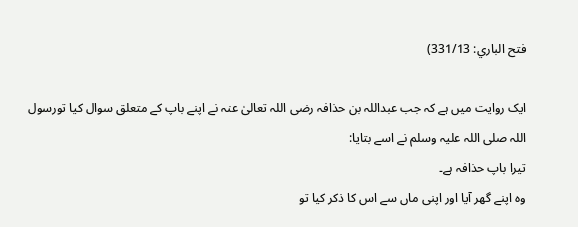فتح الباري: 331/13)

ایک روایت میں ہے کہ جب عبداللہ بن حذافہ رضی اللہ تعالیٰ عنہ نے اپنے باپ کے متعلق سوال کیا تورسول اللہ صلی اللہ علیہ وسلم نے اسے بتایا:
تیرا باپ حذافہ ہے۔
وہ اپنے گھر آیا اور اپنی ماں سے اس کا ذکر کیا تو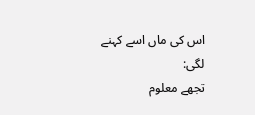اس کی ماں اسے کہنے لگی:
تجھے معلوم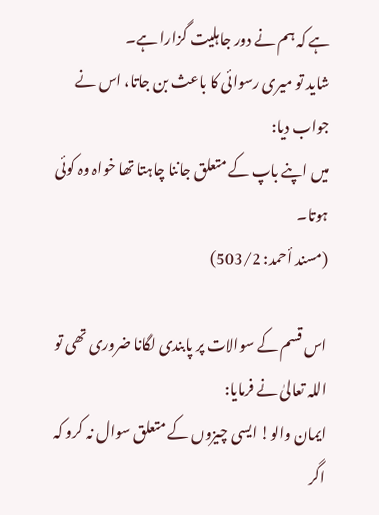ہے کہ ہم نے دور جاہلیت گزارا ہے۔
شاید تو میری رسوائی کا باعث بن جاتا، اس نے جواب دیا:
میں اپنے باپ کے متعلق جاننا چاہتا تھا خواہ وہ کوئی ہوتا۔
(مسند أحمد: 503/2)

اس قسم کے سوالات پر پابندی لگانا ضروری تھی تو اللہ تعالیٰ نے فرمایا:
ایمان والو! ایسی چیزوں کے متعلق سوال نہ کرو کہ اگر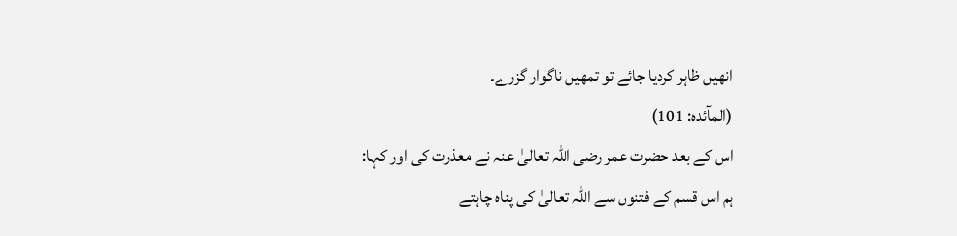انھیں ظاہر کردیا جائے تو تمھیں ناگوار گزرے۔
(المآئده: 101)
اس کے بعد حضرت عمر رضی اللہ تعالیٰ عنہ نے معذرت کی اور کہا:
ہم اس قسم کے فتنوں سے اللہ تعالیٰ کی پناہ چاہتے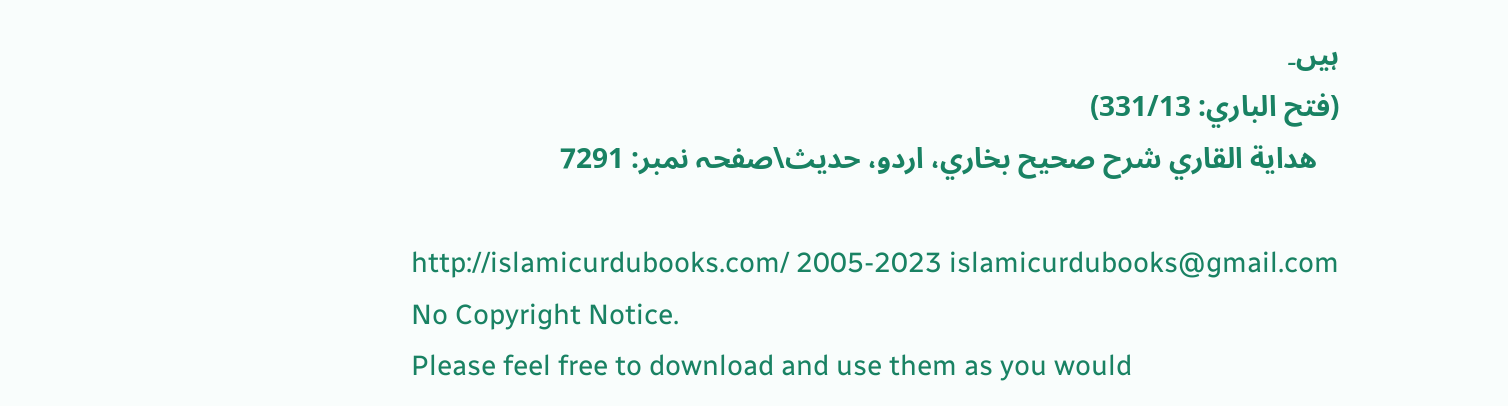ہیں۔
(فتح الباري: 331/13)
   هداية القاري شرح صحيح بخاري، اردو، حدیث\صفحہ نمبر: 7291

http://islamicurdubooks.com/ 2005-2023 islamicurdubooks@gmail.com No Copyright Notice.
Please feel free to download and use them as you would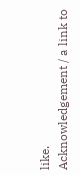like.
Acknowledgement / a link to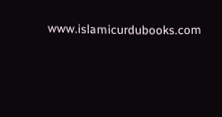www.islamicurdubooks.com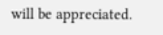will be appreciated.